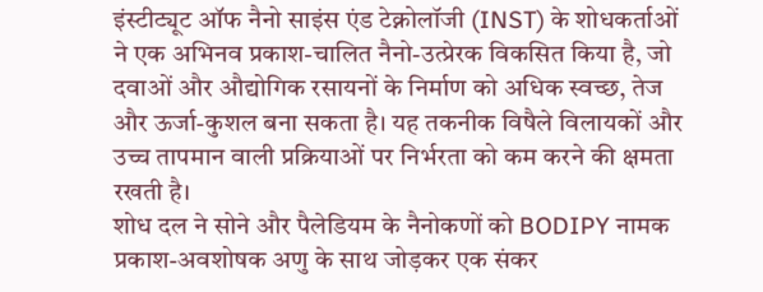इंस्टीट्यूट ऑफ नैनो साइंस एंड टेक्नोलॉजी (INST) के शोधकर्ताओं ने एक अभिनव प्रकाश-चालित नैनो-उत्प्रेरक विकसित किया है, जो दवाओं और औद्योगिक रसायनों के निर्माण को अधिक स्वच्छ, तेज और ऊर्जा-कुशल बना सकता है। यह तकनीक विषैले विलायकों और उच्च तापमान वाली प्रक्रियाओं पर निर्भरता को कम करने की क्षमता रखती है।
शोध दल ने सोने और पैलेडियम के नैनोकणों को BODIPY नामक प्रकाश-अवशोषक अणु के साथ जोड़कर एक संकर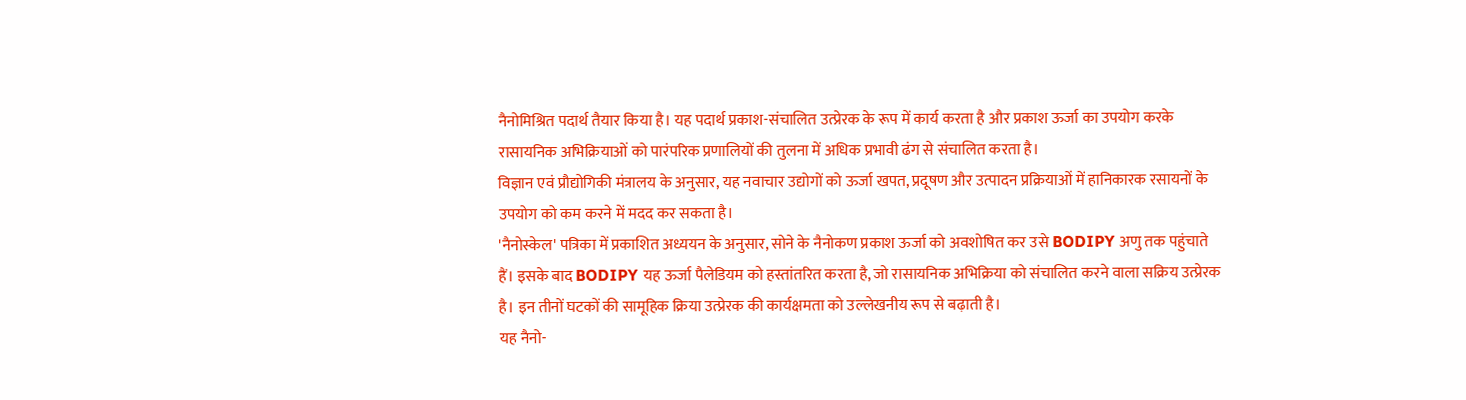नैनोमिश्रित पदार्थ तैयार किया है। यह पदार्थ प्रकाश-संचालित उत्प्रेरक के रूप में कार्य करता है और प्रकाश ऊर्जा का उपयोग करके रासायनिक अभिक्रियाओं को पारंपरिक प्रणालियों की तुलना में अधिक प्रभावी ढंग से संचालित करता है।
विज्ञान एवं प्रौद्योगिकी मंत्रालय के अनुसार, यह नवाचार उद्योगों को ऊर्जा खपत, प्रदूषण और उत्पादन प्रक्रियाओं में हानिकारक रसायनों के उपयोग को कम करने में मदद कर सकता है।
'नैनोस्केल' पत्रिका में प्रकाशित अध्ययन के अनुसार, सोने के नैनोकण प्रकाश ऊर्जा को अवशोषित कर उसे BODIPY अणु तक पहुंचाते हैं। इसके बाद BODIPY यह ऊर्जा पैलेडियम को हस्तांतरित करता है, जो रासायनिक अभिक्रिया को संचालित करने वाला सक्रिय उत्प्रेरक है। इन तीनों घटकों की सामूहिक क्रिया उत्प्रेरक की कार्यक्षमता को उल्लेखनीय रूप से बढ़ाती है।
यह नैनो-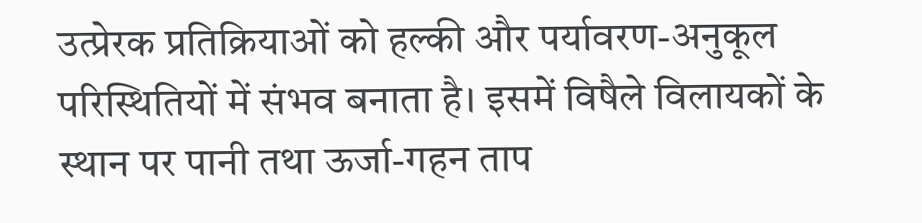उत्प्रेरक प्रतिक्रियाओं को हल्की और पर्यावरण-अनुकूल परिस्थितियों में संभव बनाता है। इसमें विषैले विलायकों के स्थान पर पानी तथा ऊर्जा-गहन ताप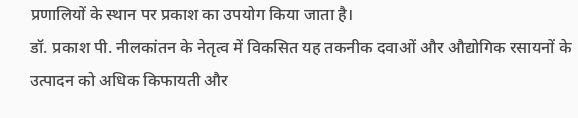प्रणालियों के स्थान पर प्रकाश का उपयोग किया जाता है।
डॉ. प्रकाश पी. नीलकांतन के नेतृत्व में विकसित यह तकनीक दवाओं और औद्योगिक रसायनों के उत्पादन को अधिक किफायती और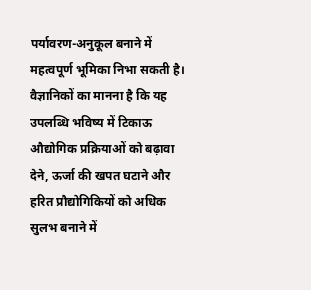पर्यावरण-अनुकूल बनाने में महत्वपूर्ण भूमिका निभा सकती है। वैज्ञानिकों का मानना है कि यह उपलब्धि भविष्य में टिकाऊ औद्योगिक प्रक्रियाओं को बढ़ावा देने, ऊर्जा की खपत घटाने और हरित प्रौद्योगिकियों को अधिक सुलभ बनाने में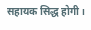सहायक सिद्ध होगी।